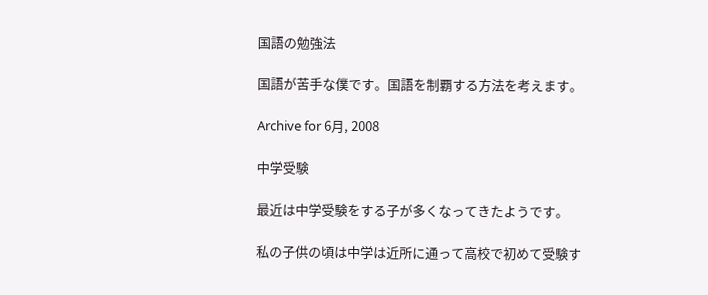国語の勉強法

国語が苦手な僕です。国語を制覇する方法を考えます。

Archive for 6月, 2008

中学受験

最近は中学受験をする子が多くなってきたようです。

私の子供の頃は中学は近所に通って高校で初めて受験す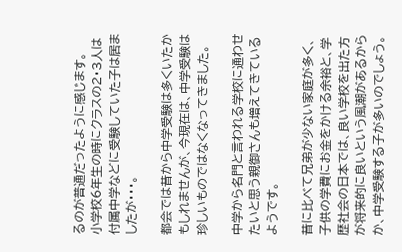るのが普通だったように感じます。
小学校6年生の時にクラスの2・3人は付属中学などに受験していた子は居ましたが・・・。

都会では昔から中学受験は多くいたかもしれませんが、今現在は、中学受験は珍しいものではなくなってきました。

中学から名門と言われる学校に通わせたいと思う親御さんも増えてきているようです。

昔に比べて兄弟が少ない家庭が多く、子供の学費にお金をかける余裕と、学歴社会の日本では、良い学校を出た方が将来的に良いという風潮があるからか、中学受験する子が多いのでしょう。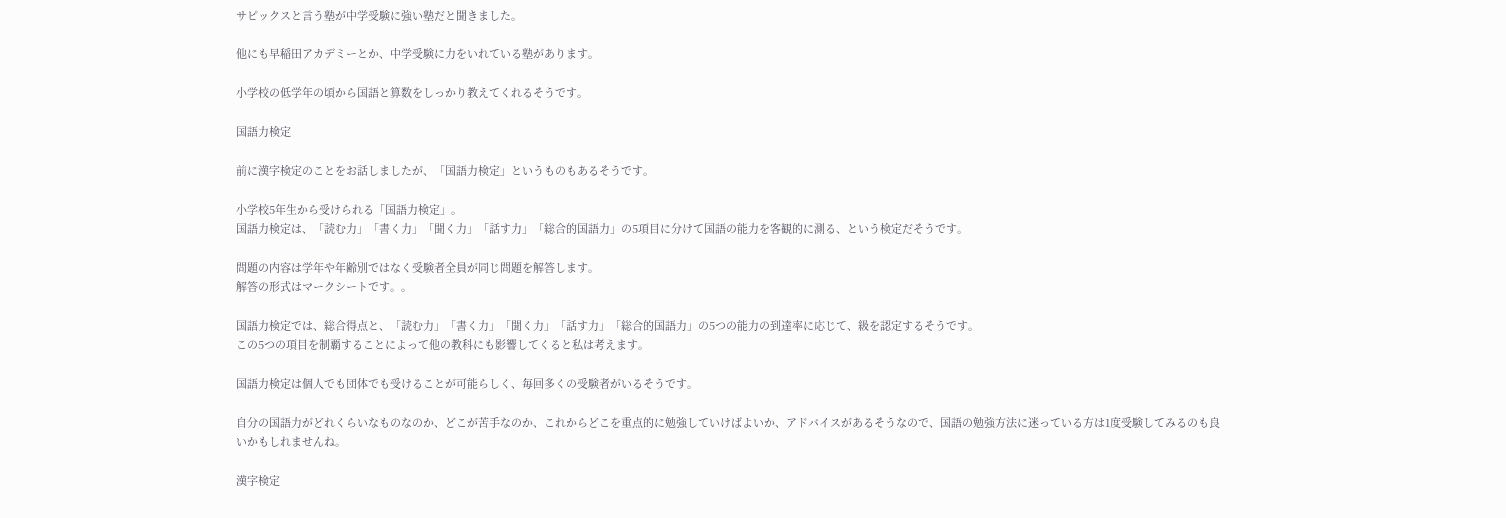サピックスと言う塾が中学受験に強い塾だと聞きました。

他にも早稲田アカデミーとか、中学受験に力をいれている塾があります。

小学校の低学年の頃から国語と算数をしっかり教えてくれるそうです。

国語力検定

前に漢字検定のことをお話しましたが、「国語力検定」というものもあるそうです。

小学校5年生から受けられる「国語力検定」。
国語力検定は、「読む力」「書く力」「聞く力」「話す力」「総合的国語力」の5項目に分けて国語の能力を客観的に測る、という検定だそうです。

問題の内容は学年や年齢別ではなく受験者全員が同じ問題を解答します。
解答の形式はマークシートです。。

国語力検定では、総合得点と、「読む力」「書く力」「聞く力」「話す力」「総合的国語力」の5つの能力の到達率に応じて、級を認定するそうです。
この5つの項目を制覇することによって他の教科にも影響してくると私は考えます。

国語力検定は個人でも団体でも受けることが可能らしく、毎回多くの受験者がいるそうです。

自分の国語力がどれくらいなものなのか、どこが苦手なのか、これからどこを重点的に勉強していけばよいか、アドバイスがあるそうなので、国語の勉強方法に迷っている方は1度受験してみるのも良いかもしれませんね。

漢字検定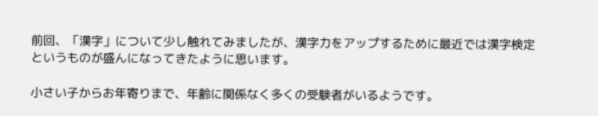前回、「漢字」について少し触れてみましたが、漢字力をアップするために最近では漢字検定というものが盛んになってきたように思います。

小さい子からお年寄りまで、年齢に関係なく多くの受験者がいるようです。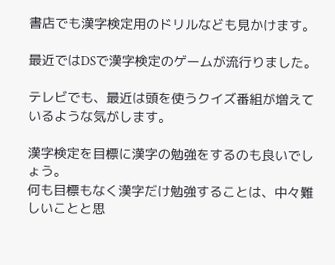書店でも漢字検定用のドリルなども見かけます。

最近ではDSで漢字検定のゲームが流行りました。

テレビでも、最近は頭を使うクイズ番組が増えているような気がします。

漢字検定を目標に漢字の勉強をするのも良いでしょう。
何も目標もなく漢字だけ勉強することは、中々難しいことと思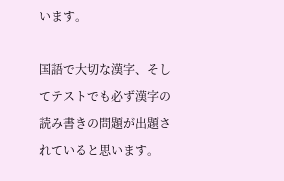います。

国語で大切な漢字、そしてテストでも必ず漢字の読み書きの問題が出題されていると思います。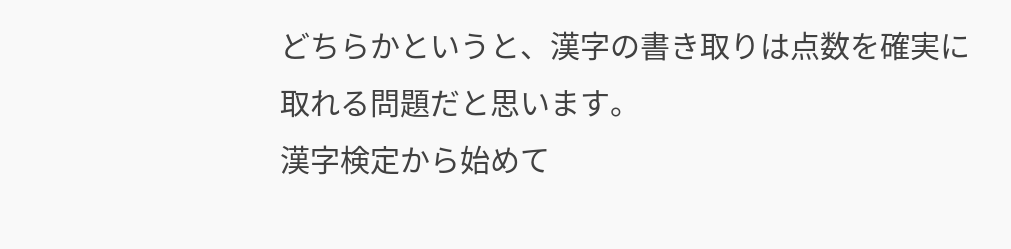どちらかというと、漢字の書き取りは点数を確実に取れる問題だと思います。
漢字検定から始めて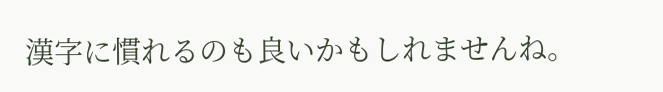漢字に慣れるのも良いかもしれませんね。